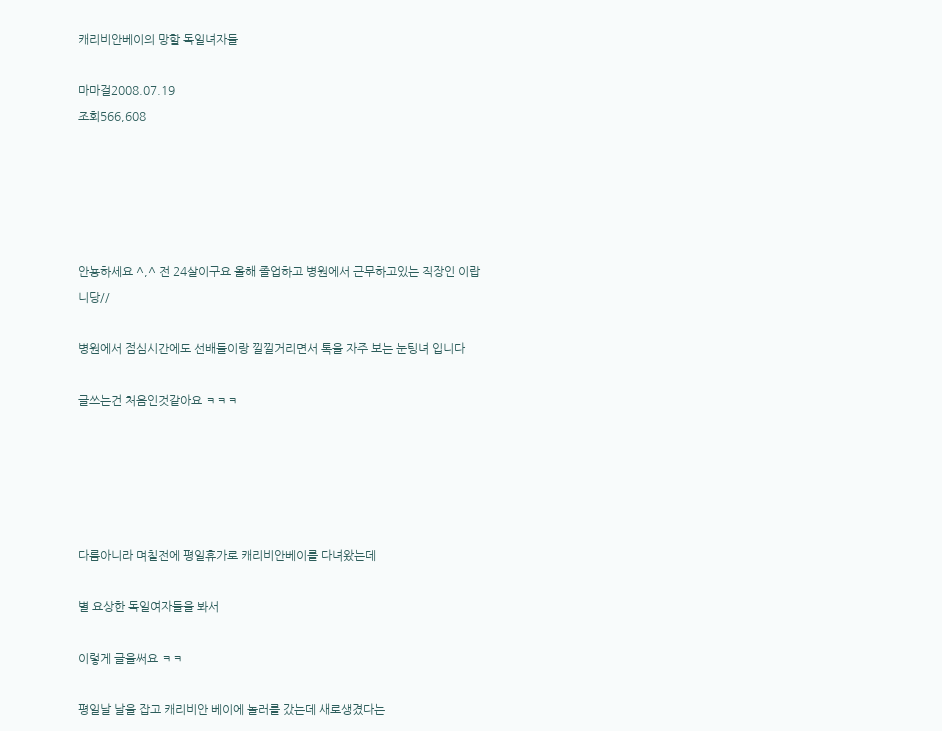캐리비안베이의 망할 독일녀자들

마마걸2008.07.19
조회566,608





안뇽하세요 ^,^ 전 24살이구요 올해 졸업하고 병원에서 근무하고있는 직장인 이랍니당//

병원에서 점심시간에도 선배들이랑 낄낄거리면서 톡을 자주 보는 눈팅녀 입니다

글쓰는건 처음인것같아요 ㅋㅋㅋ





다름아니라 며칠전에 평일휴가로 캐리비안베이를 다녀왔는데

별 요상한 독일여자들을 봐서

이렇게 글을써요 ㅋㅋ

평일날 날을 잡고 캐리비안 베이에 놀러를 갔는데 새로생겼다는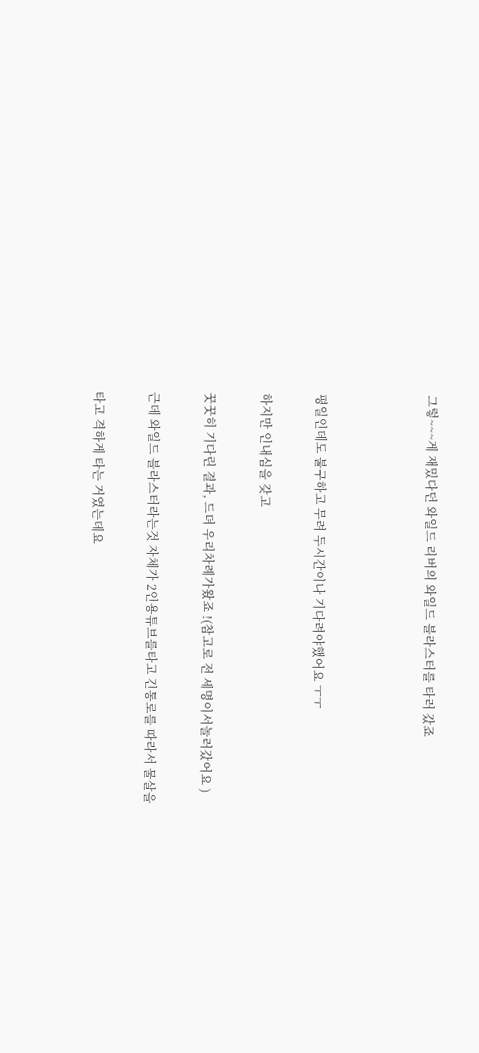그렇~~~게 재밌다던 와일드 리버의 와일드 블라스터를 타러 갔죠



평일인데도 불구하고 무려 두시간이나 기다려야했어요 ㅜㅜ

하지만 인내심을 갖고

꿋꿋히 기다린 결과, 드뎌 우리차례가왔죠 !(참고로 전 세명이서놀러갔어요 )

근데 와일드 블라스터라는것 자체가 2인용튜브를타고 긴통로를 따라서 물살을

타고 격하게 타는 거였는데요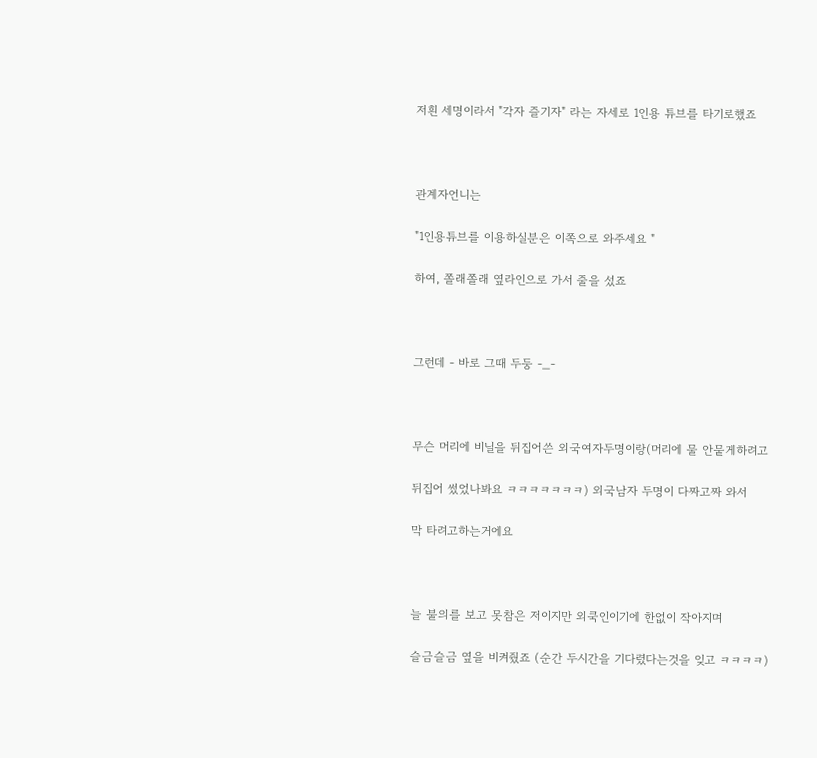저흰 세명이라서 "각자 즐기자" 라는 자세로 1인용 튜브를 타기로했죠



관계자언니는

"1인용튜브를 이용하실분은 이쪽으로 와주세요 "

하여, 쫄래쫄래 옆라인으로 가서 줄을 섰죠



그런데 - 바로 그때 두둥 -_-



무슨 머리에 비닐을 뒤집어쓴 외국여자두명이랑(머리에 물 안뭍게하려고

뒤집어 썼었나봐요 ㅋㅋㅋㅋㅋㅋㅋ) 외국남자 두명이 다짜고짜 와서

막 타려고하는거에요



늘 불의를 보고 못참은 저이지만 외쿡인이기에 한없이 작아지며

슬금슬금 옆을 비켜줬죠 (순간 두시간을 기다렸다는것을 잊고 ㅋㅋㅋㅋ)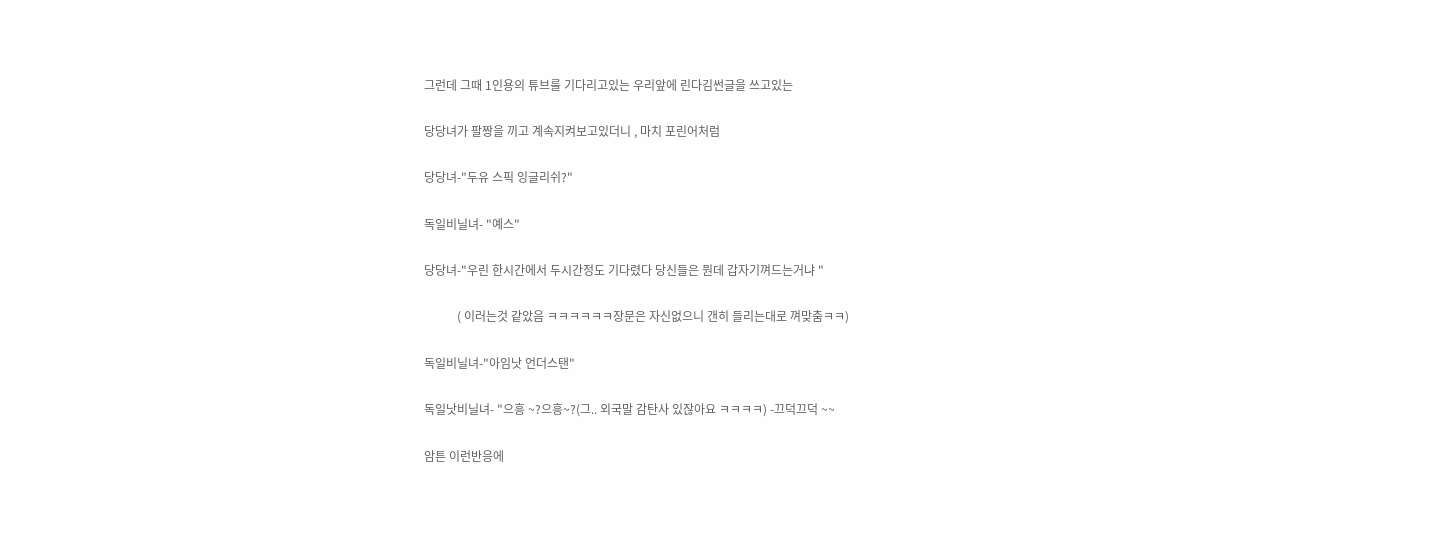그런데 그때 1인용의 튜브를 기다리고있는 우리앞에 린다김썬글을 쓰고있는

당당녀가 팔짱을 끼고 계속지켜보고있더니 , 마치 포린어처럼

당당녀-"두유 스픽 잉글리쉬?"

독일비닐녀- "예스"

당당녀-"우린 한시간에서 두시간정도 기다렸다 당신들은 뭔데 갑자기껴드는거냐 "

           ( 이러는것 같았음 ㅋㅋㅋㅋㅋㅋ장문은 자신없으니 갠히 들리는대로 껴맞춤ㅋㅋ)

독일비닐녀-"아임낫 언더스탠"

독일낫비닐녀- "으흥 ~?으흥~?(그.. 외국말 감탄사 있잖아요 ㅋㅋㅋㅋ) -끄덕끄덕 ~~

암튼 이런반응에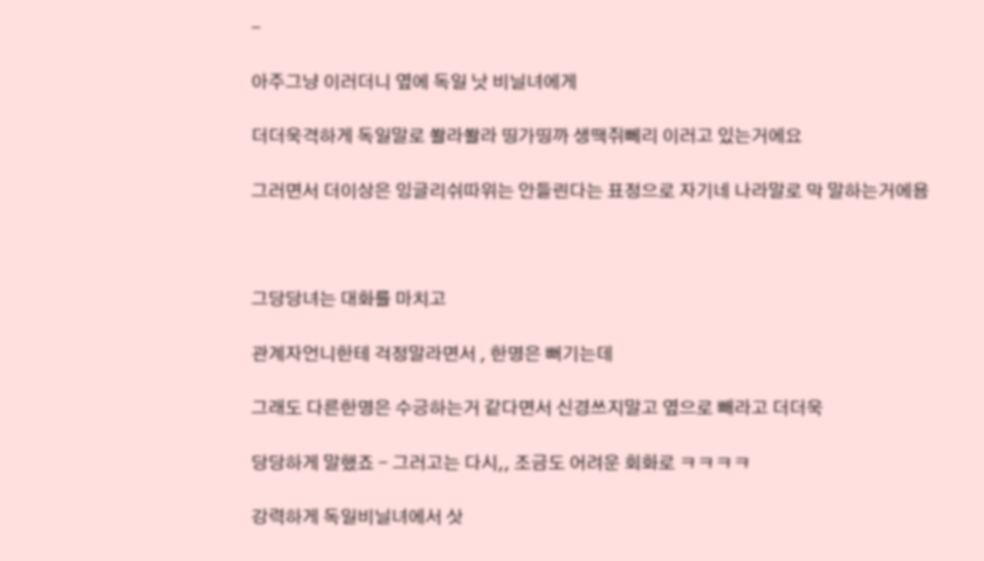-

아주그냥 이러더니 옆에 독일 낫 비닐녀에게

더더욱격하게 독일말로 쏼라쏼라 띵가띵까 생땍쥐뻬리 이러고 있는거에요

그러면서 더이상은 잉글리쉬따위는 안들린다는 표정으로 자기네 나라말로 막 말하는거에욤



그당당녀는 대화를 마치고

관계자언니한테 걱정말라면서 , 한명은 뻐기는데

그래도 다른한명은 수긍하는거 같다면서 신경쓰지말고 옆으로 빼라고 더더욱

당당하게 말했죠 - 그러고는 다시,, 조금도 어려운 회화로 ㅋㅋㅋㅋ

강력하게 독일비닐녀에서 삿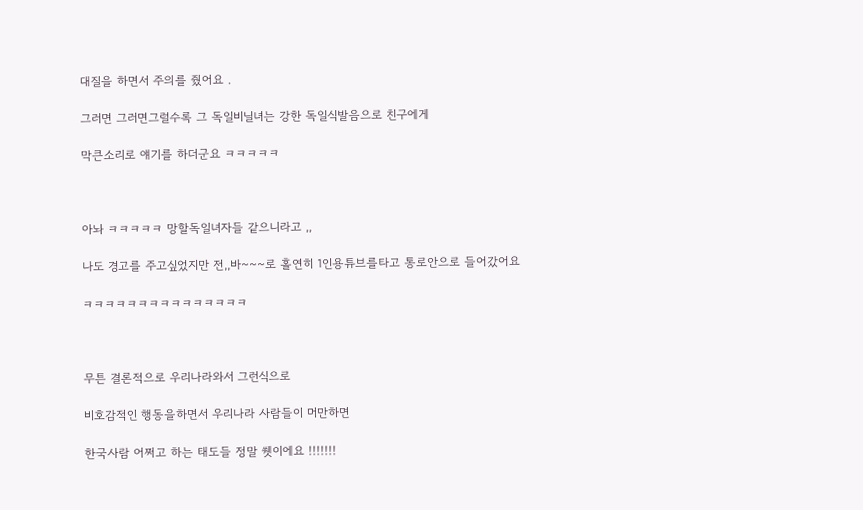대질을 하면서 주의를 줬어요 .

그러면 그러면그럴수록 그 독일비닐녀는 강한 독일식발음으로 친구에게

막큰소리로 얘기를 하더군요 ㅋㅋㅋㅋㅋ



아놔 ㅋㅋㅋㅋㅋ 망할독일녀자들 같으니라고 ,,

나도 경고를 주고싶었지만 전,,바~~~로 홀연히 1인용튜브를타고 통로안으로 들어갔어요

ㅋㅋㅋㅋㅋㅋㅋㅋㅋㅋㅋㅋㅋㅋㅋ



무튼 결론적으로 우리나라와서 그런식으로

비호감적인 행동을하면서 우리나라 사람들이 머만하면

한국사람 어쩌고 하는 태도들 정말 쒯이에요 !!!!!!!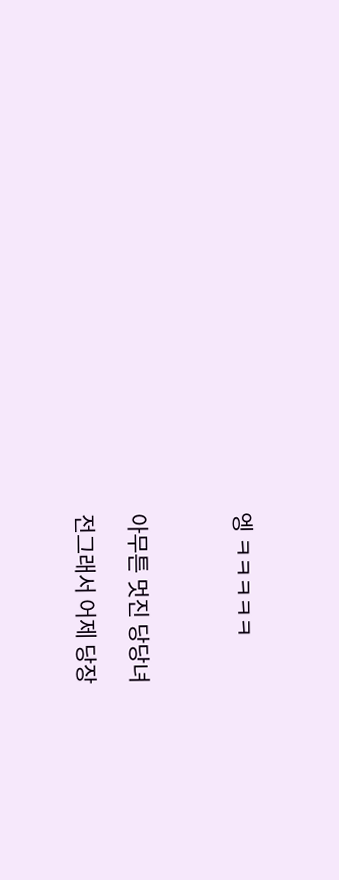엥 ㅋㅋㅋㅋㅋ



아무튼 멋진 당당녀

전그래서 어제 당장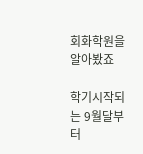회화학원을 알아봤죠

학기시작되는 9월달부터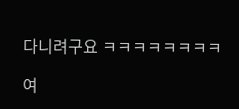다니려구요 ㅋㅋㅋㅋㅋㅋㅋㅋ

여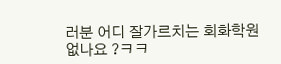러분 어디 잘가르치는 회화학원없나요 ?ㅋㅋ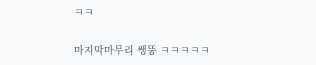ㅋㅋ

마지막마무리 쌩뚱 ㅋㅋㅋㅋㅋ